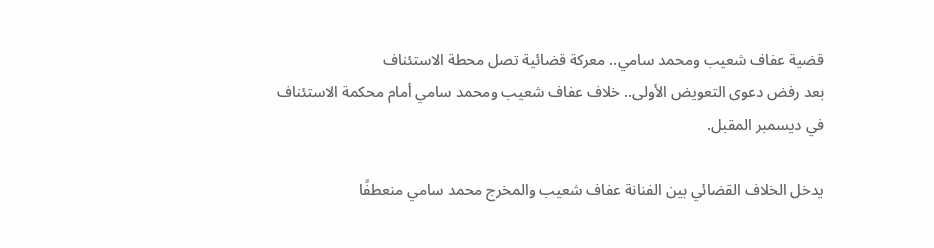قضية عفاف شعيب ومحمد سامي.. معركة قضائية تصل محطة الاستئناف
بعد رفض دعوى التعويض الأولى.. خلاف عفاف شعيب ومحمد سامي أمام محكمة الاستئناف في ديسمبر المقبل.

يدخل الخلاف القضائي بين الفنانة عفاف شعيب والمخرج محمد سامي منعطفًا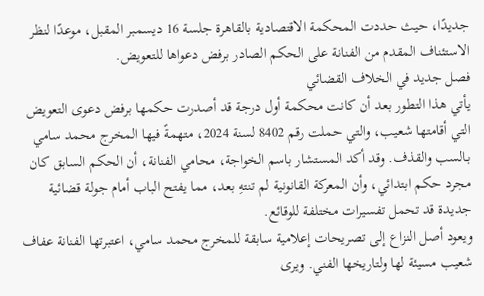جديدًا، حيث حددت المحكمة الاقتصادية بالقاهرة جلسة 16 ديسمبر المقبل، موعدًا لنظر الاستئناف المقدم من الفنانة على الحكم الصادر برفض دعواها للتعويض.
فصل جديد في الخلاف القضائي
يأتي هذا التطور بعد أن كانت محكمة أول درجة قد أصدرت حكمها برفض دعوى التعويض التي أقامتها شعيب، والتي حملت رقم 8402 لسنة 2024، متهمةً فيها المخرج محمد سامي بـالسب والقذف. وقد أكد المستشار باسم الخواجة، محامي الفنانة، أن الحكم السابق كان مجرد حكم ابتدائي، وأن المعركة القانونية لم تنتهِ بعد، مما يفتح الباب أمام جولة قضائية جديدة قد تحمل تفسيرات مختلفة للوقائع.
ويعود أصل النزاع إلى تصريحات إعلامية سابقة للمخرج محمد سامي، اعتبرتها الفنانة عفاف شعيب مسيئة لها ولتاريخها الفني. ويرى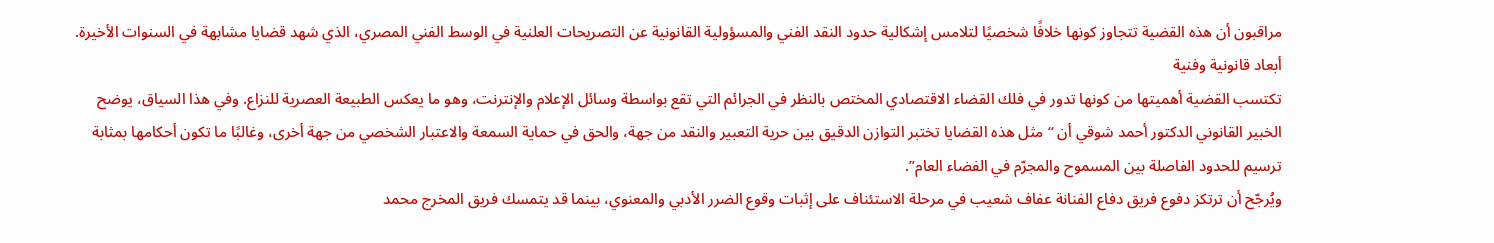مراقبون أن هذه القضية تتجاوز كونها خلافًا شخصيًا لتلامس إشكالية حدود النقد الفني والمسؤولية القانونية عن التصريحات العلنية في الوسط الفني المصري، الذي شهد قضايا مشابهة في السنوات الأخيرة.
أبعاد قانونية وفنية
تكتسب القضية أهميتها من كونها تدور في فلك القضاء الاقتصادي المختص بالنظر في الجرائم التي تقع بواسطة وسائل الإعلام والإنترنت، وهو ما يعكس الطبيعة العصرية للنزاع. وفي هذا السياق، يوضح الخبير القانوني الدكتور أحمد شوقي أن “مثل هذه القضايا تختبر التوازن الدقيق بين حرية التعبير والنقد من جهة، والحق في حماية السمعة والاعتبار الشخصي من جهة أخرى، وغالبًا ما تكون أحكامها بمثابة ترسيم للحدود الفاصلة بين المسموح والمجرّم في الفضاء العام”.
ويُرجّح أن ترتكز دفوع فريق دفاع الفنانة عفاف شعيب في مرحلة الاستئناف على إثبات وقوع الضرر الأدبي والمعنوي، بينما قد يتمسك فريق المخرج محمد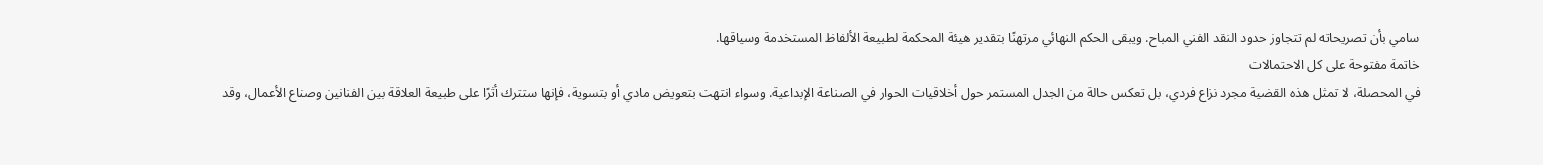سامي بأن تصريحاته لم تتجاوز حدود النقد الفني المباح. ويبقى الحكم النهائي مرتهنًا بتقدير هيئة المحكمة لطبيعة الألفاظ المستخدمة وسياقها.
خاتمة مفتوحة على كل الاحتمالات
في المحصلة، لا تمثل هذه القضية مجرد نزاع فردي، بل تعكس حالة من الجدل المستمر حول أخلاقيات الحوار في الصناعة الإبداعية. وسواء انتهت بتعويض مادي أو بتسوية، فإنها ستترك أثرًا على طبيعة العلاقة بين الفنانين وصناع الأعمال، وقد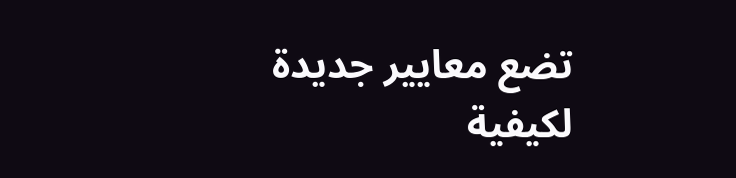تضع معايير جديدة لكيفية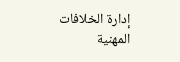إدارة الخلافات المهنية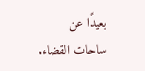بعيدًا عن ساحات القضاء.